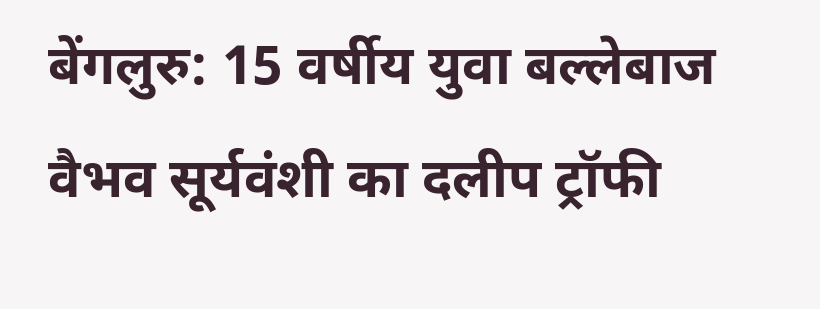बेंगलुरु: 15 वर्षीय युवा बल्लेबाज वैभव सूर्यवंशी का दलीप ट्रॉफी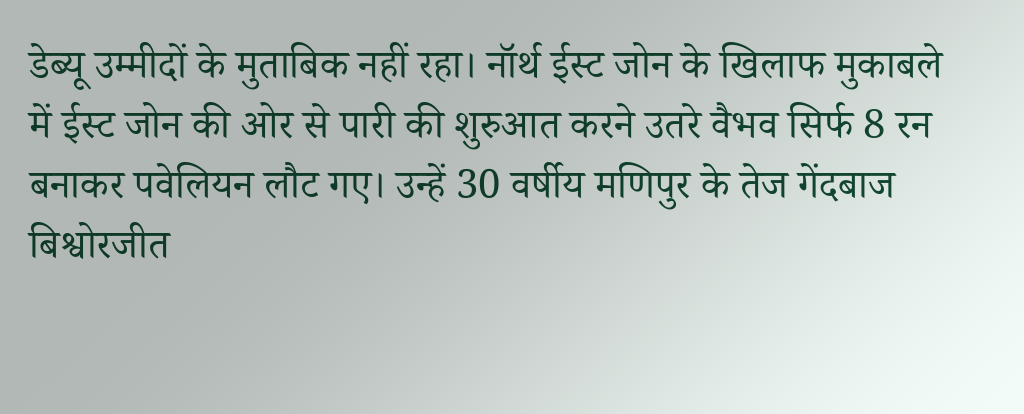डेब्यू उम्मीदों के मुताबिक नहीं रहा। नॉर्थ ईस्ट जोन के खिलाफ मुकाबले में ईस्ट जोन की ओर से पारी की शुरुआत करने उतरे वैभव सिर्फ 8 रन बनाकर पवेलियन लौट गए। उन्हें 30 वर्षीय मणिपुर के तेज गेंदबाज बिश्वोरजीत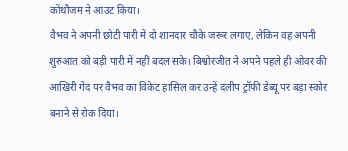कोंथौजम ने आउट किया।
वैभव ने अपनी छोटी पारी में दो शानदार चौके जरूर लगाए, लेकिन वह अपनी शुरुआत को बड़ी पारी में नहीं बदल सके। बिश्वोरजीत ने अपने पहले ही ओवर की आखिरी गेंद पर वैभव का विकेट हासिल कर उन्हें दलीप ट्रॉफी डेब्यू पर बड़ा स्कोर बनाने से रोक दिया।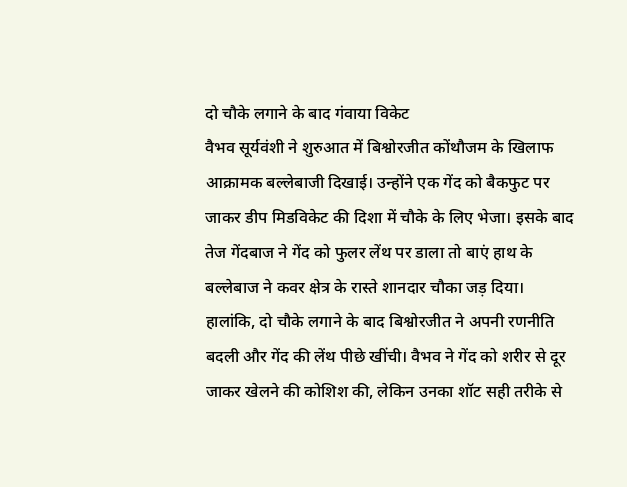दो चौके लगाने के बाद गंवाया विकेट
वैभव सूर्यवंशी ने शुरुआत में बिश्वोरजीत कोंथौजम के खिलाफ आक्रामक बल्लेबाजी दिखाई। उन्होंने एक गेंद को बैकफुट पर जाकर डीप मिडविकेट की दिशा में चौके के लिए भेजा। इसके बाद तेज गेंदबाज ने गेंद को फुलर लेंथ पर डाला तो बाएं हाथ के बल्लेबाज ने कवर क्षेत्र के रास्ते शानदार चौका जड़ दिया।
हालांकि, दो चौके लगाने के बाद बिश्वोरजीत ने अपनी रणनीति बदली और गेंद की लेंथ पीछे खींची। वैभव ने गेंद को शरीर से दूर जाकर खेलने की कोशिश की, लेकिन उनका शॉट सही तरीके से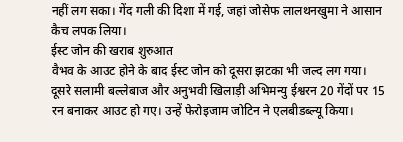नहीं लग सका। गेंद गली की दिशा में गई, जहां जोसेफ लालथनखुमा ने आसान कैच लपक लिया।
ईस्ट जोन की खराब शुरुआत
वैभव के आउट होने के बाद ईस्ट जोन को दूसरा झटका भी जल्द लग गया। दूसरे सलामी बल्लेबाज और अनुभवी खिलाड़ी अभिमन्यु ईश्वरन 20 गेंदों पर 15 रन बनाकर आउट हो गए। उन्हें फेरोइजाम जोटिन ने एलबीडब्ल्यू किया।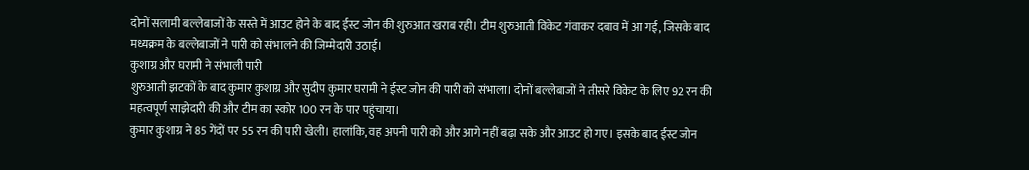दोनों सलामी बल्लेबाजों के सस्ते में आउट होने के बाद ईस्ट जोन की शुरुआत खराब रही। टीम शुरुआती विकेट गंवाकर दबाव में आ गई, जिसके बाद मध्यक्रम के बल्लेबाजों ने पारी को संभालने की जिम्मेदारी उठाई।
कुशाग्र और घरामी ने संभाली पारी
शुरुआती झटकों के बाद कुमार कुशाग्र और सुदीप कुमार घरामी ने ईस्ट जोन की पारी को संभाला। दोनों बल्लेबाजों ने तीसरे विकेट के लिए 92 रन की महत्वपूर्ण साझेदारी की और टीम का स्कोर 100 रन के पार पहुंचाया।
कुमार कुशाग्र ने 85 गेंदों पर 55 रन की पारी खेली। हालांकि, वह अपनी पारी को और आगे नहीं बढ़ा सके और आउट हो गए। इसके बाद ईस्ट जोन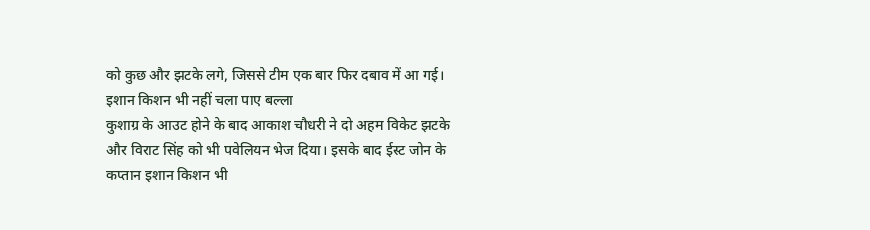को कुछ और झटके लगे, जिससे टीम एक बार फिर दबाव में आ गई।
इशान किशन भी नहीं चला पाए बल्ला
कुशाग्र के आउट होने के बाद आकाश चौधरी ने दो अहम विकेट झटके और विराट सिंह को भी पवेलियन भेज दिया। इसके बाद ईस्ट जोन के कप्तान इशान किशन भी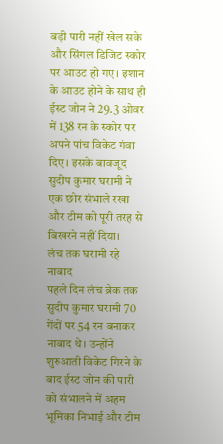बड़ी पारी नहीं खेल सके और सिंगल डिजिट स्कोर पर आउट हो गए। इशान के आउट होने के साथ ही ईस्ट जोन ने 29.3 ओवर में 138 रन के स्कोर पर अपने पांच विकेट गंवा दिए। इसके बावजूद सुदीप कुमार घरामी ने एक छोर संभाले रखा और टीम को पूरी तरह से बिखरने नहीं दिया।
लंच तक घरामी रहे नाबाद
पहले दिन लंच ब्रेक तक सुदीप कुमार घरामी 70 गेंदों पर 54 रन बनाकर नाबाद थे। उन्होंने शुरुआती विकेट गिरने के बाद ईस्ट जोन की पारी को संभालने में अहम भूमिका निभाई और टीम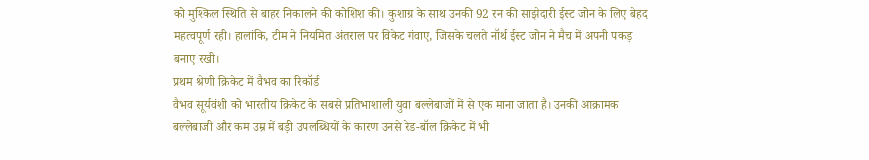को मुश्किल स्थिति से बाहर निकालने की कोशिश की। कुशाग्र के साथ उनकी 92 रन की साझेदारी ईस्ट जोन के लिए बेहद महत्वपूर्ण रही। हालांकि, टीम ने नियमित अंतराल पर विकेट गंवाए, जिसके चलते नॉर्थ ईस्ट जोन ने मैच में अपनी पकड़ बनाए रखी।
प्रथम श्रेणी क्रिकेट में वैभव का रिकॉर्ड
वैभव सूर्यवंशी को भारतीय क्रिकेट के सबसे प्रतिभाशाली युवा बल्लेबाजों में से एक माना जाता है। उनकी आक्रामक बल्लेबाजी और कम उम्र में बड़ी उपलब्धियों के कारण उनसे रेड-बॉल क्रिकेट में भी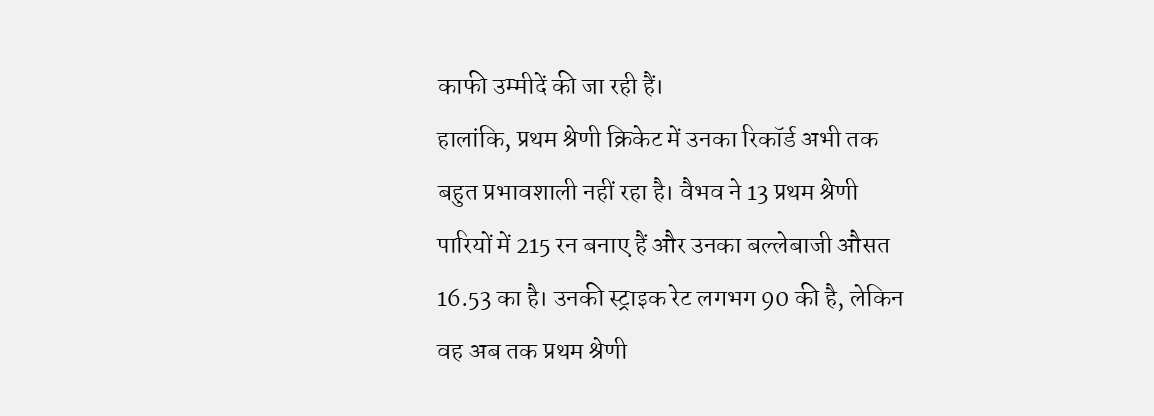काफी उम्मीदें की जा रही हैं।
हालांकि, प्रथम श्रेणी क्रिकेट में उनका रिकॉर्ड अभी तक बहुत प्रभावशाली नहीं रहा है। वैभव ने 13 प्रथम श्रेणी पारियों में 215 रन बनाए हैं और उनका बल्लेबाजी औसत 16.53 का है। उनकी स्ट्राइक रेट लगभग 90 की है, लेकिन वह अब तक प्रथम श्रेणी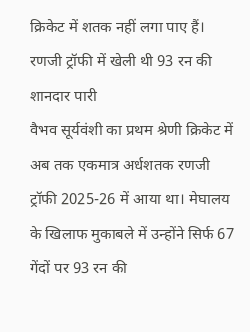क्रिकेट में शतक नहीं लगा पाए हैं।
रणजी ट्रॉफी में खेली थी 93 रन की शानदार पारी
वैभव सूर्यवंशी का प्रथम श्रेणी क्रिकेट में अब तक एकमात्र अर्धशतक रणजी ट्रॉफी 2025-26 में आया था। मेघालय के खिलाफ मुकाबले में उन्होंने सिर्फ 67 गेंदों पर 93 रन की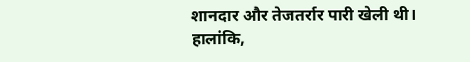शानदार और तेजतर्रार पारी खेली थी।
हालांकि,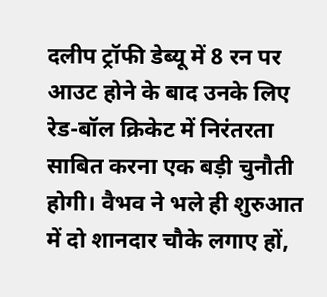दलीप ट्रॉफी डेब्यू में 8 रन पर आउट होने के बाद उनके लिए रेड-बॉल क्रिकेट में निरंतरता साबित करना एक बड़ी चुनौती होगी। वैभव ने भले ही शुरुआत में दो शानदार चौके लगाए हों,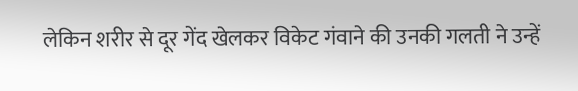लेकिन शरीर से दूर गेंद खेलकर विकेट गंवाने की उनकी गलती ने उन्हें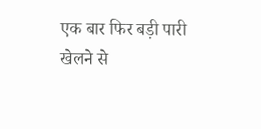एक बार फिर बड़ी पारी खेलने से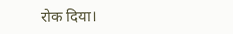रोक दिया।